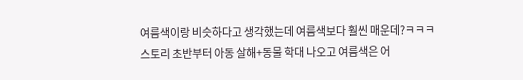여름색이랑 비슷하다고 생각했는데 여름색보다 훨씬 매운데?ㅋㅋㅋ
스토리 초반부터 아동 살해+동물 학대 나오고 여름색은 어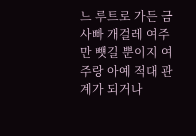느 루트로 가든 금사빠 개걸레 여주만 뻇길 뿐이지 여주랑 아예 적대 관계가 되거나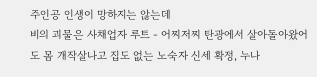주인공 인생이 망하지는 않는데
비의 괴물은 사채업자 루트 - 어찌저찌 탄광에서 살아돌아왔어도 몸 개작살나고 집도 없는 노숙자 신세 확정, 누나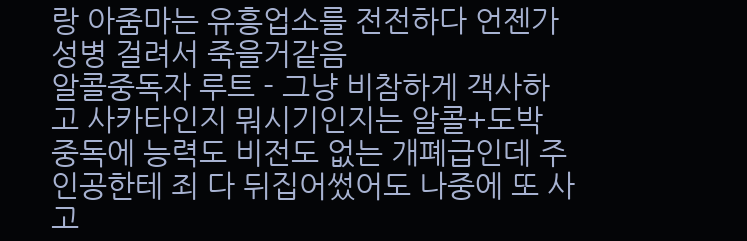랑 아줌마는 유흥업소를 전전하다 언젠가 성병 걸려서 죽을거같음
알콜중독자 루트 - 그냥 비참하게 객사하고 사카타인지 뭐시기인지는 알콜+도박 중독에 능력도 비전도 없는 개폐급인데 주인공한테 죄 다 뒤집어썼어도 나중에 또 사고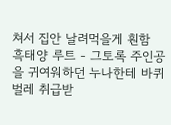쳐서 집안 날려먹을게 훤함
흑태양 루트 - 그토록 주인공을 귀여워하던 누나한테 바퀴벌레 취급받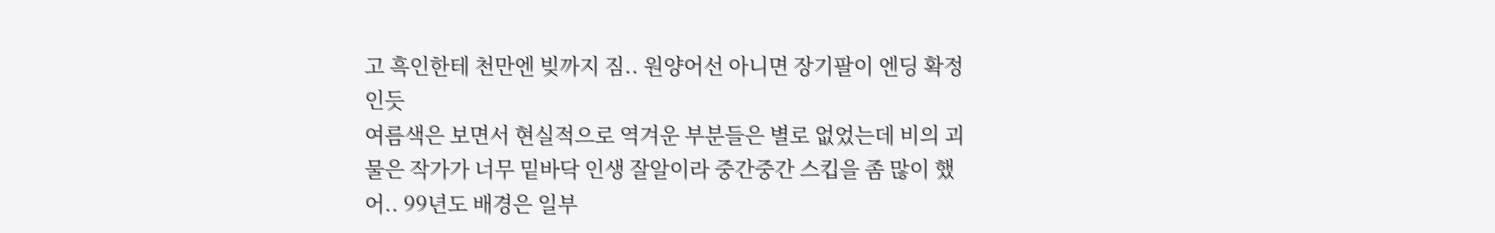고 흑인한테 천만엔 빚까지 짐.. 원양어선 아니면 장기팔이 엔딩 확정인듯
여름색은 보면서 현실적으로 역겨운 부분들은 별로 없었는데 비의 괴물은 작가가 너무 밑바닥 인생 잘알이라 중간중간 스킵을 좀 많이 했어.. 99년도 배경은 일부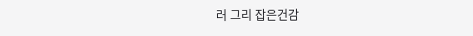러 그리 잡은건감